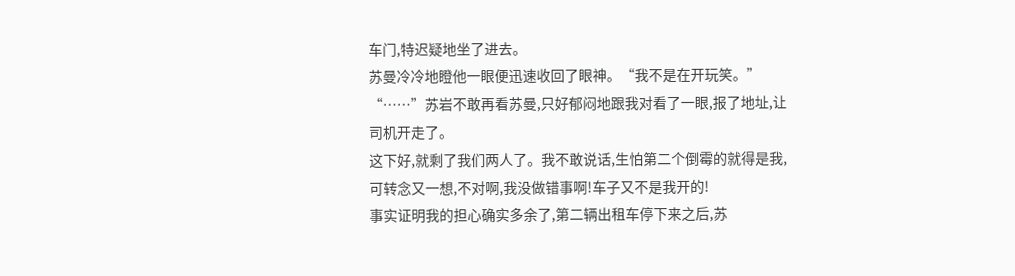车门,特迟疑地坐了进去。
苏曼冷冷地瞪他一眼便迅速收回了眼神。“我不是在开玩笑。”
“……”苏岩不敢再看苏曼,只好郁闷地跟我对看了一眼,报了地址,让司机开走了。
这下好,就剩了我们两人了。我不敢说话,生怕第二个倒霉的就得是我,可转念又一想,不对啊,我没做错事啊!车子又不是我开的!
事实证明我的担心确实多余了,第二辆出租车停下来之后,苏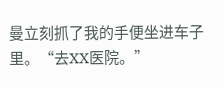曼立刻抓了我的手便坐进车子里。“去XX医院。”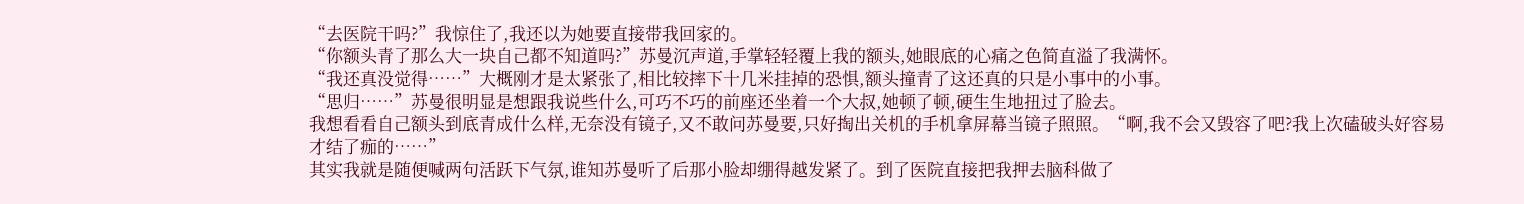“去医院干吗?”我惊住了,我还以为她要直接带我回家的。
“你额头青了那么大一块自己都不知道吗?”苏曼沉声道,手掌轻轻覆上我的额头,她眼底的心痛之色简直溢了我满怀。
“我还真没觉得……”大概刚才是太紧张了,相比较摔下十几米挂掉的恐惧,额头撞青了这还真的只是小事中的小事。
“思归……”苏曼很明显是想跟我说些什么,可巧不巧的前座还坐着一个大叔,她顿了顿,硬生生地扭过了脸去。
我想看看自己额头到底青成什么样,无奈没有镜子,又不敢问苏曼要,只好掏出关机的手机拿屏幕当镜子照照。“啊,我不会又毁容了吧?我上次磕破头好容易才结了痂的……”
其实我就是随便喊两句活跃下气氛,谁知苏曼听了后那小脸却绷得越发紧了。到了医院直接把我押去脑科做了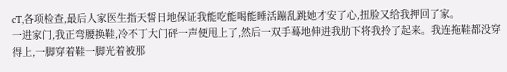cT,各项检查,最后人家医生指天誓日地保证我能吃能喝能睡活蹦乱跳她才安了心,扭脸又给我押回了家。
一进家门,我正弯腰换鞋,冷不丁大门砰一声便甩上了,然后一双手蓦地伸进我肋下将我拎了起来。我连拖鞋都没穿得上,一脚穿着鞋一脚光着被那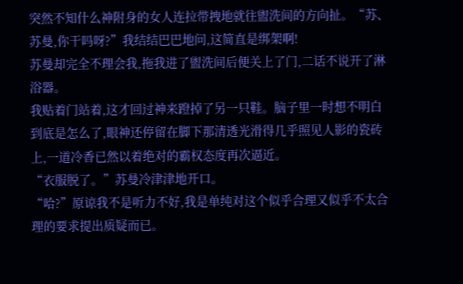突然不知什么神附身的女人连拉带拽地就往盥洗间的方向扯。“苏、苏曼,你干吗呀?”我结结巴巴地问,这简直是绑架啊!
苏曼却完全不理会我,拖我进了盥洗间后便关上了门,二话不说开了淋浴器。
我贴着门站着,这才回过神来蹬掉了另一只鞋。脑子里一时想不明白到底是怎么了,眼神还停留在脚下那清透光滑得几乎照见人影的瓷砖上,一道冷香已然以着绝对的霸权态度再次逼近。
“衣服脱了。”苏曼冷津津地开口。
“哈?”原谅我不是听力不好,我是单纯对这个似乎合理又似乎不太合理的要求提出质疑而已。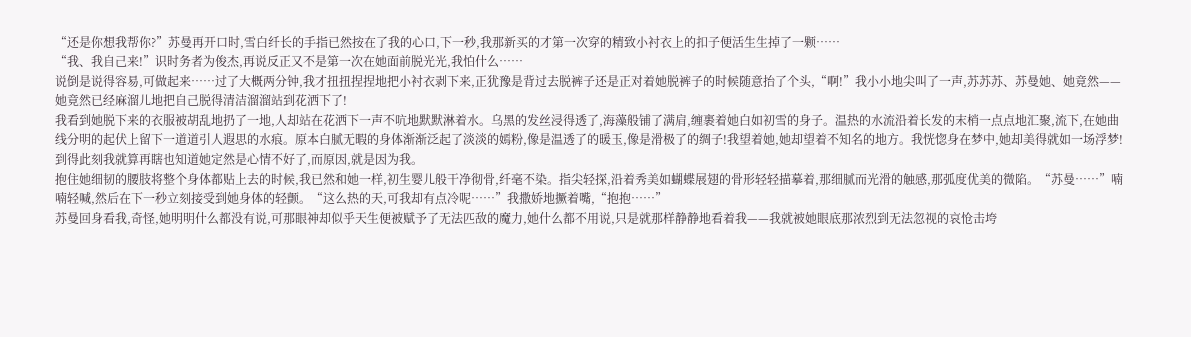“还是你想我帮你?”苏曼再开口时,雪白纤长的手指已然按在了我的心口,下一秒,我那新买的才第一次穿的精致小衬衣上的扣子便活生生掉了一颗……
“我、我自己来!”识时务者为俊杰,再说反正又不是第一次在她面前脱光光,我怕什么……
说倒是说得容易,可做起来……过了大概两分钟,我才扭扭捏捏地把小衬衣剥下来,正犹豫是背过去脱裤子还是正对着她脱裤子的时候随意抬了个头,“啊!”我小小地尖叫了一声,苏苏苏、苏曼她、她竟然——
她竟然已经麻溜儿地把自己脱得清洁溜溜站到花洒下了!
我看到她脱下来的衣服被胡乱地扔了一地,人却站在花洒下一声不吭地默默淋着水。乌黑的发丝浸得透了,海藻般铺了满肩,缠裹着她白如初雪的身子。温热的水流沿着长发的末梢一点点地汇聚,流下,在她曲线分明的起伏上留下一道道引人遐思的水痕。原本白腻无暇的身体渐渐泛起了淡淡的嫣粉,像是温透了的暖玉,像是滑极了的绸子!我望着她,她却望着不知名的地方。我恍惚身在梦中,她却美得就如一场浮梦!
到得此刻我就算再瞎也知道她定然是心情不好了,而原因,就是因为我。
抱住她细韧的腰肢将整个身体都贴上去的时候,我已然和她一样,初生婴儿般干净彻骨,纤毫不染。指尖轻探,沿着秀美如蝴蝶展翅的骨形轻轻描摹着,那细腻而光滑的触感,那弧度优美的微陷。“苏曼……”喃喃轻喊,然后在下一秒立刻接受到她身体的轻颤。“这么热的天,可我却有点冷呢……”我撒娇地撅着嘴,“抱抱……”
苏曼回身看我,奇怪,她明明什么都没有说,可那眼神却似乎天生便被赋予了无法匹敌的魔力,她什么都不用说,只是就那样静静地看着我——我就被她眼底那浓烈到无法忽视的哀怆击垮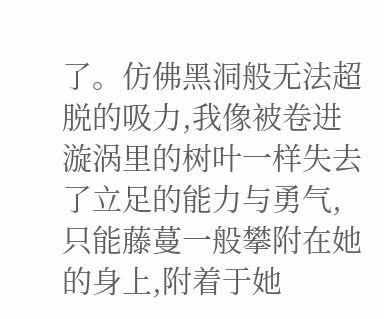了。仿佛黑洞般无法超脱的吸力,我像被卷进漩涡里的树叶一样失去了立足的能力与勇气,只能藤蔓一般攀附在她的身上,附着于她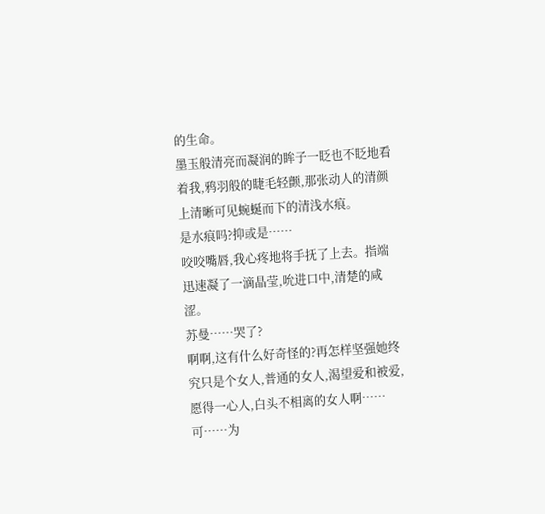的生命。
墨玉般清亮而凝润的眸子一眨也不眨地看着我,鸦羽般的睫毛轻颤,那张动人的清颜上清晰可见蜿蜒而下的清浅水痕。
是水痕吗?抑或是……
咬咬嘴唇,我心疼地将手抚了上去。指端迅速凝了一滴晶莹,吮进口中,清楚的咸涩。
苏曼……哭了?
啊啊,这有什么好奇怪的?再怎样坚强她终究只是个女人,普通的女人,渴望爱和被爱,愿得一心人,白头不相离的女人啊……
可……为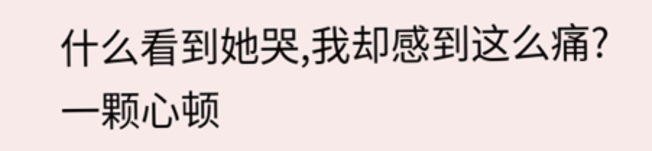什么看到她哭,我却感到这么痛?一颗心顿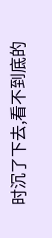时沉了下去,看不到底的